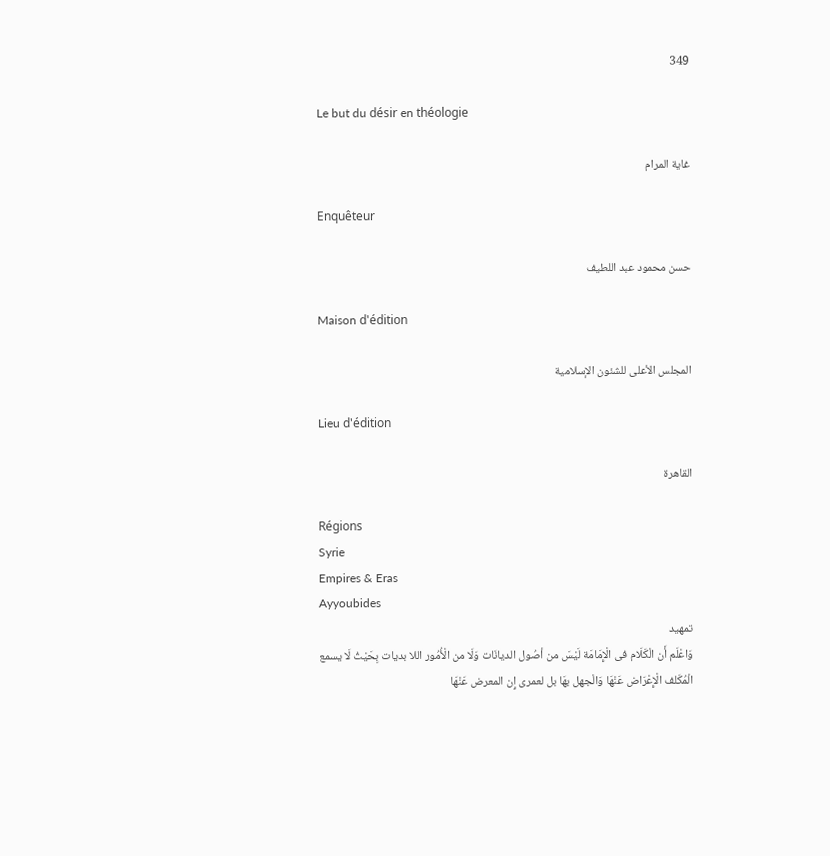349

Le but du désir en théologie

غاية المرام

Enquêteur

حسن محمود عبد اللطيف

Maison d'édition

المجلس الأعلى للشئون الإسلامية

Lieu d'édition

القاهرة

Régions
Syrie
Empires & Eras
Ayyoubides
تمهيد
وَاعْلَم أَن الْكَلَام فى الْإِمَامَة لَيْسَ من أصُول الديانَات وَلَا من الْأُمُور اللا بديات بِحَيْثُ لَا يسمع الْمُكَلف الْإِعْرَاض عَنْهَا وَالْجهل بهَا بل لعمرى إِن المعرض عَنْهَا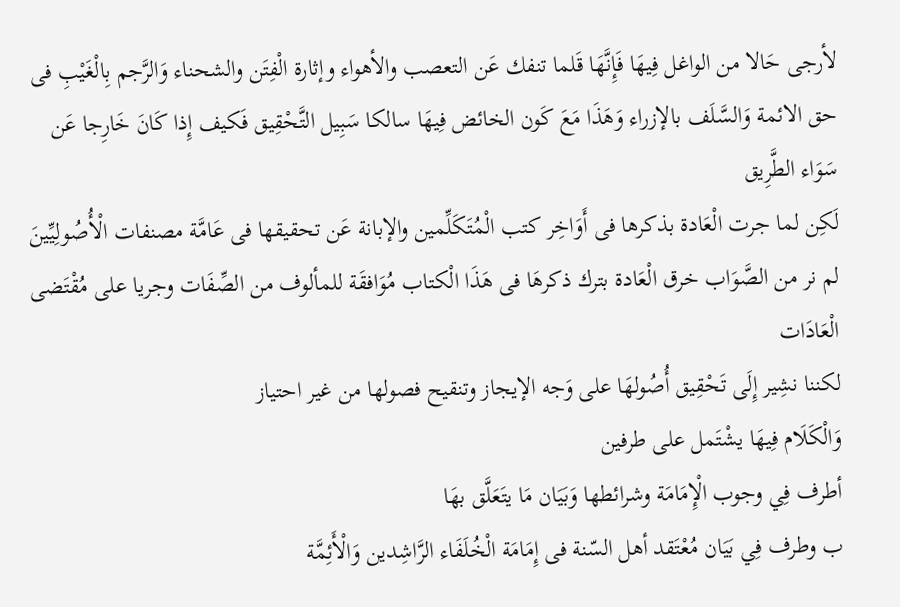لأرجى حَالا من الواغل فِيهَا فَإِنَّهَا قَلما تنفك عَن التعصب والأهواء وإثارة الْفِتَن والشحناء وَالرَّجم بِالْغَيْبِ فى حق الائمة وَالسَّلَف بالإزراء وَهَذَا مَعَ كَون الخائض فِيهَا سالكا سَبِيل التَّحْقِيق فَكيف إِذا كَانَ خَارِجا عَن سَوَاء الطَّرِيق
لَكِن لما جرت الْعَادة بذكرها فى أَوَاخِر كتب الْمُتَكَلِّمين والإبانة عَن تحقيقها فى عَامَّة مصنفات الْأُصُولِيِّينَ لم نر من الصَّوَاب خرق الْعَادة بترك ذكرهَا فى هَذَا الْكتاب مُوَافقَة للمألوف من الصِّفَات وجريا على مُقْتَضى الْعَادَات
لكننا نشِير إِلَى تَحْقِيق أُصُولهَا على وَجه الإيجاز وتنقيح فصولها من غير احتياز
وَالْكَلَام فِيهَا يشْتَمل على طرفين
أطرف فِي وجوب الْإِمَامَة وشرائطها وَبَيَان مَا يتَعَلَّق بهَا
ب وطرف فِي بَيَان مُعْتَقد أهل السّنة فى إِمَامَة الْخُلَفَاء الرَّاشِدين وَالْأَئِمَّة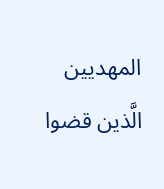المهديين الَّذين قضوا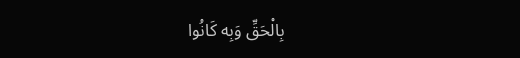بِالْحَقِّ وَبِه كَانُوا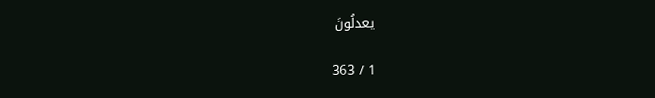يعدلُونَ

1 / 363